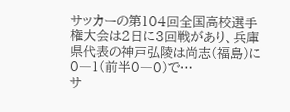サッカーの第104回全国高校選手権大会は2日に3回戦があり、兵庫県代表の神戸弘陵は尚志(福島)に0―1(前半0―0)で…
サ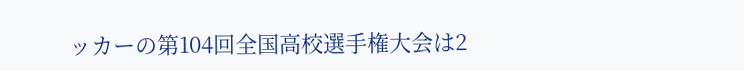ッカーの第104回全国高校選手権大会は2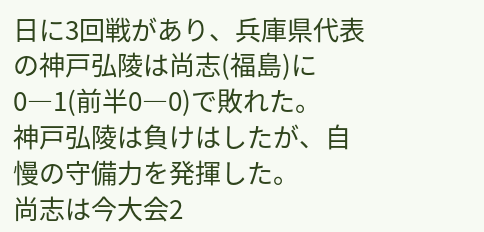日に3回戦があり、兵庫県代表の神戸弘陵は尚志(福島)に0―1(前半0―0)で敗れた。
神戸弘陵は負けはしたが、自慢の守備力を発揮した。
尚志は今大会2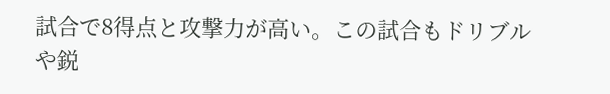試合で8得点と攻撃力が高い。この試合もドリブルや鋭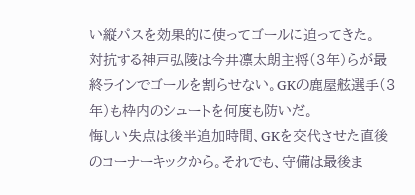い縦パスを効果的に使ってゴールに迫ってきた。
対抗する神戸弘陵は今井凛太朗主将(3年)らが最終ラインでゴールを割らせない。GKの鹿屋舷選手(3年)も枠内のシュートを何度も防いだ。
悔しい失点は後半追加時間、GKを交代させた直後のコーナーキックから。それでも、守備は最後ま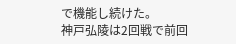で機能し続けた。
神戸弘陵は2回戦で前回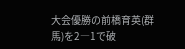大会優勝の前橋育英(群馬)を2―1で破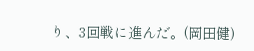り、3回戦に進んだ。(岡田健)